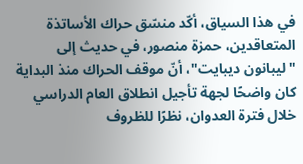في هذا السياق، أكّد منسّق حراك الأساتذة المتعاقدين، حمزة منصور، في حديث إلى "ليبانون ديبايت"، أنّ موقف الحراك منذ البداية كان واضحًا لجهة تأجيل انطلاق العام الدراسي خلال فترة العدوان، نظرًا للظروف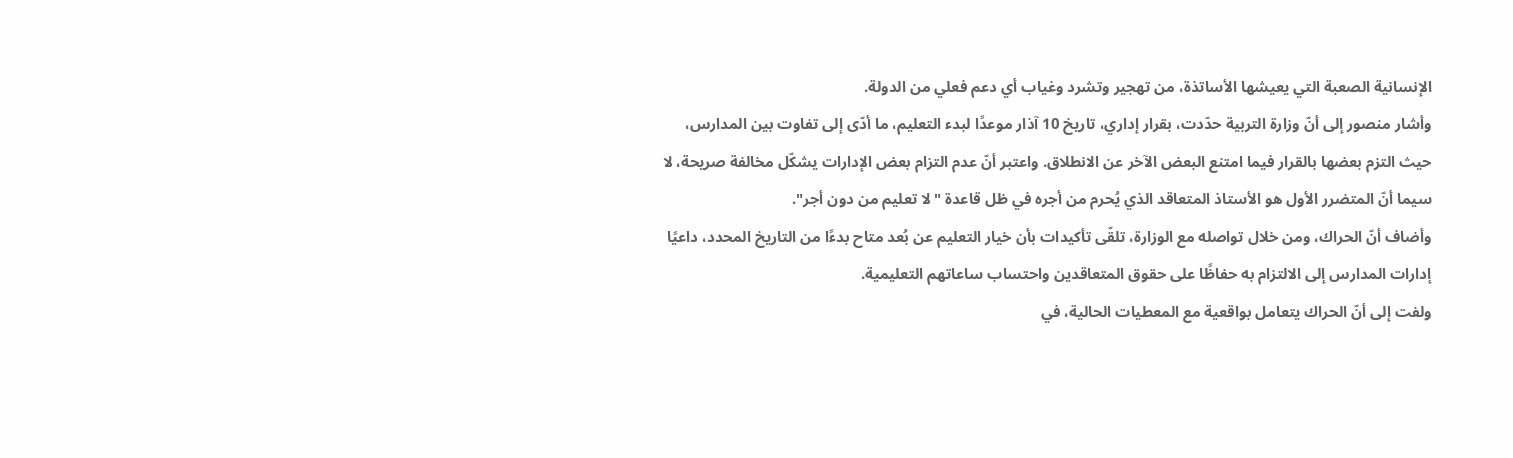الإنسانية الصعبة التي يعيشها الأساتذة، من تهجير وتشرد وغياب أي دعم فعلي من الدولة.
وأشار منصور إلى أنّ وزارة التربية حدّدت، بقرار إداري، تاريخ 10 آذار موعدًا لبدء التعليم، ما أدّى إلى تفاوت بين المدارس، حيث التزم بعضها بالقرار فيما امتنع البعض الآخر عن الانطلاق. واعتبر أنّ عدم التزام بعض الإدارات يشكّل مخالفة صريحة، لا سيما أنّ المتضرر الأول هو الأستاذ المتعاقد الذي يُحرم من أجره في ظل قاعدة "لا تعليم من دون أجر".
وأضاف أنّ الحراك، ومن خلال تواصله مع الوزارة، تلقّى تأكيدات بأن خيار التعليم عن بُعد متاح بدءًا من التاريخ المحدد، داعيًا إدارات المدارس إلى الالتزام به حفاظًا على حقوق المتعاقدين واحتساب ساعاتهم التعليمية.
ولفت إلى أنّ الحراك يتعامل بواقعية مع المعطيات الحالية، في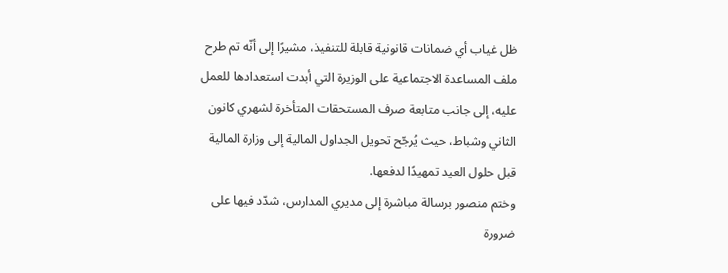ظل غياب أي ضمانات قانونية قابلة للتنفيذ، مشيرًا إلى أنّه تم طرح ملف المساعدة الاجتماعية على الوزيرة التي أبدت استعدادها للعمل عليه، إلى جانب متابعة صرف المستحقات المتأخرة لشهري كانون الثاني وشباط، حيث يُرجّح تحويل الجداول المالية إلى وزارة المالية قبل حلول العيد تمهيدًا لدفعها.
وختم منصور برسالة مباشرة إلى مديري المدارس، شدّد فيها على ضرورة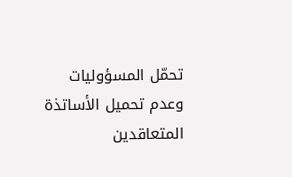تحمّل المسؤوليات وعدم تحميل الأساتذة المتعاقدين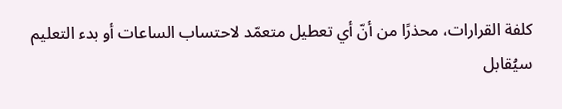كلفة القرارات، محذرًا من أنّ أي تعطيل متعمّد لاحتساب الساعات أو بدء التعليم سيُقابل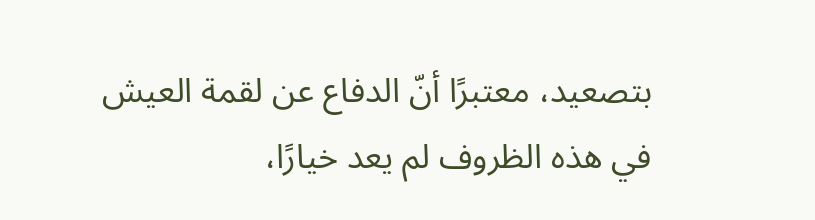بتصعيد، معتبرًا أنّ الدفاع عن لقمة العيش في هذه الظروف لم يعد خيارًا،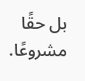بل حقًا مشروعًا.